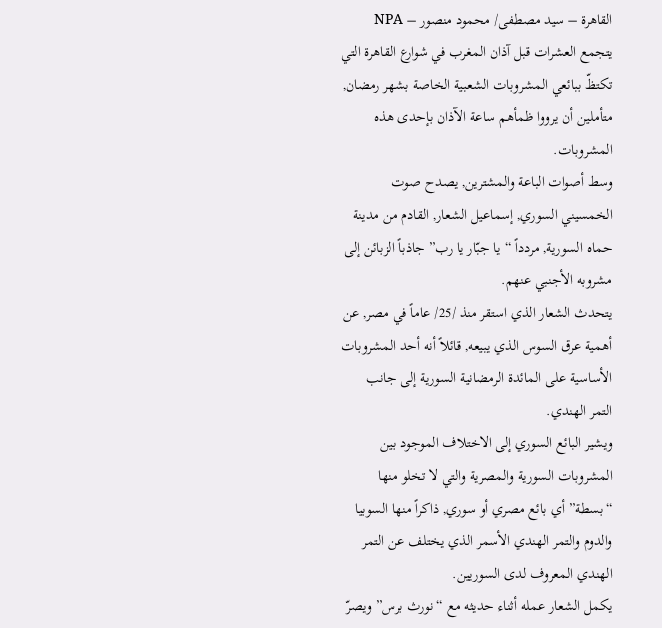القاهرة – سيد مصطفى/ محمود منصور – NPA
يتجمع العشرات قبل آذان المغرب في شوارع القاهرة التي تكتظّ ببائعي المشروبات الشعبية الخاصة بشهر رمضان, متأملين أن يرووا ظمأهم ساعة الآذان بإحدى هذه المشروبات.
وسط أصوات الباعة والمشترين, يصدح صوت الخمسيني السوري, إسماعيل الشعار, القادم من مدينة حماه السورية, مردداً “يا جبّار يا رب” جاذباً الزبائن إلى مشروبه الأجنبي عنهم.
يتحدث الشعار الذي استقر منذ /25/ عاماً في مصر, عن أهمية عرق السوس الذي يبيعه, قائلاً أنه أحد المشروبات الأساسية على المائدة الرمضانية السورية إلى جانب التمر الهندي.
ويشير البائع السوري إلى الاختلاف الموجود بين المشروبات السورية والمصرية والتي لا تخلو منها “بسطة” أي بائع مصري أو سوري, ذاكراً منها السوبيا والدوم والتمر الهندي الأسمر الذي يختلف عن التمر الهندي المعروف لدى السوريين.
يكمل الشعار عمله أثناء حديثه مع “نورث برس” ويصرّ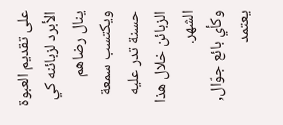على تقديم العبوة الأبرد لزبائنه كي ينال رضاهم ويكتسب سمعة حسنة تدر عليه الزبائن خلال هذا الشهر.
وكأي بائع جوّال, يعتمد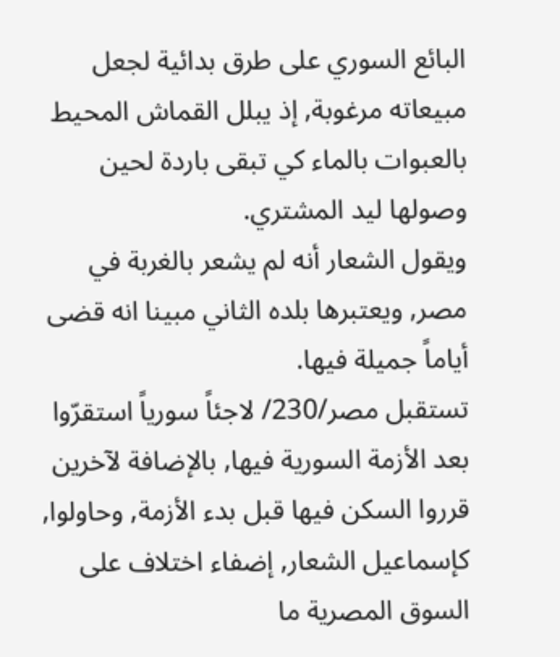البائع السوري على طرق بدائية لجعل مبيعاته مرغوبة, إذ يبلل القماش المحيط بالعبوات بالماء كي تبقى باردة لحين وصولها ليد المشتري.
ويقول الشعار أنه لم يشعر بالغربة في مصر, ويعتبرها بلده الثاني مبينا انه قضى أياماً جميلة فيها.
تستقبل مصر/230/ لاجئاً سورياً استقرّوا بعد الأزمة السورية فيها, بالإضافة لآخرين قرروا السكن فيها قبل بدء الأزمة, وحاولوا, كإسماعيل الشعار, إضفاء اختلاف على السوق المصرية ما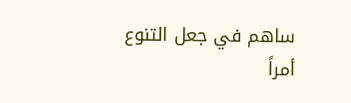ساهم في جعل التنوع أمراً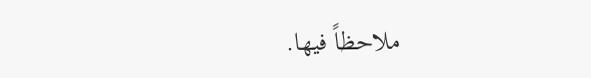ملاحظاً فيها.